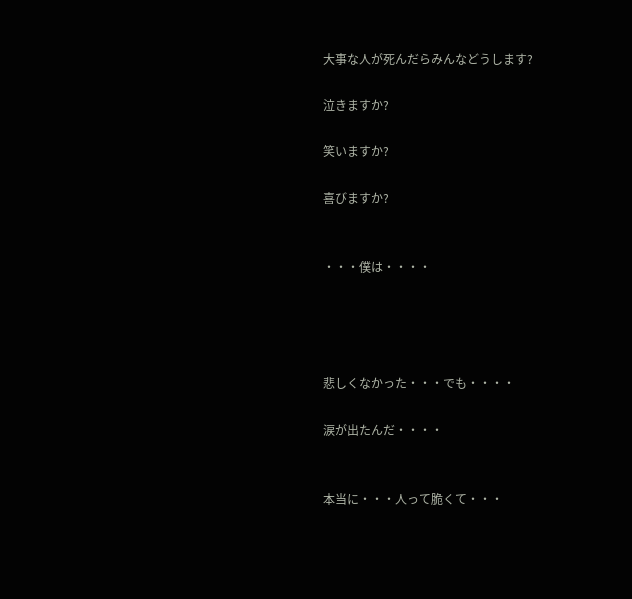大事な人が死んだらみんなどうします?

泣きますか?

笑いますか?

喜びますか?


・・・僕は・・・・




悲しくなかった・・・でも・・・・

涙が出たんだ・・・・


本当に・・・人って脆くて・・・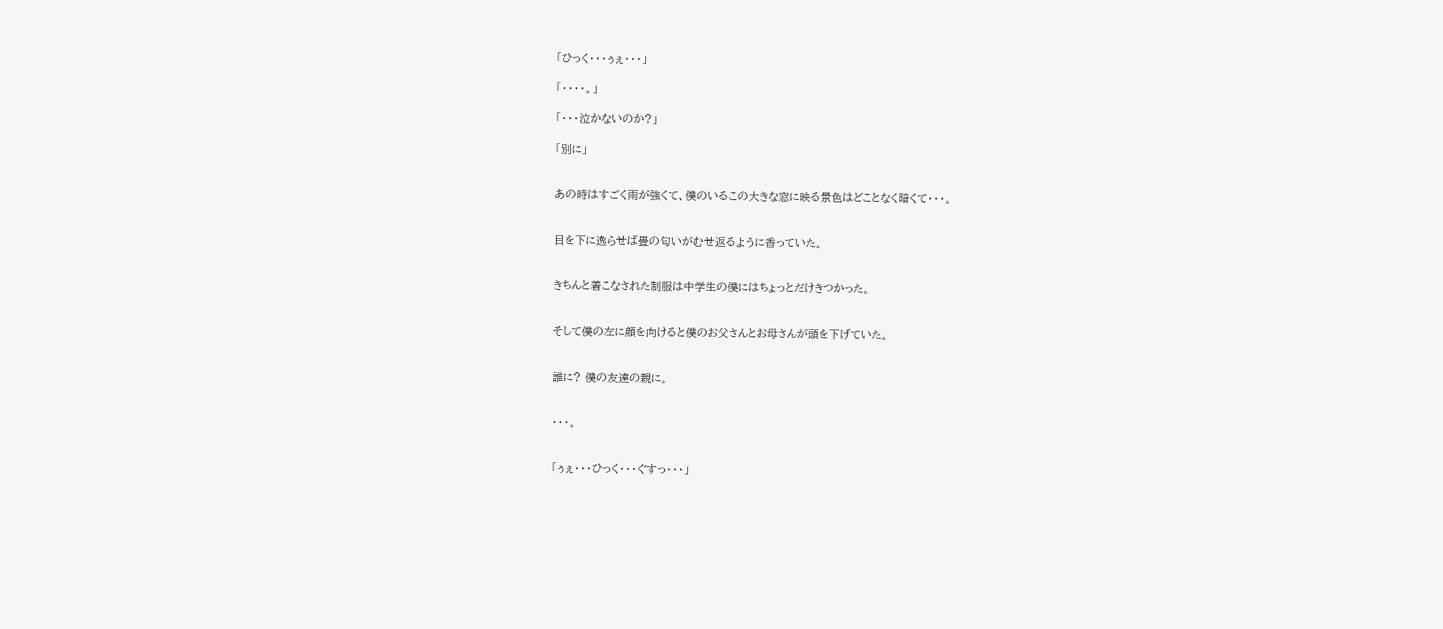「ひっく・・・ぅぇ・・・」

「・・・・。」

「・・・泣かないのか?」

「別に」


あの時はすごく雨が強くて、僕のいるこの大きな窓に映る景色はどことなく暗くて・・・。


目を下に逸らせば畳の匂いがむせ返るように香っていた。


きちんと着こなされた制服は中学生の僕にはちょっとだけきつかった。


そして僕の左に顔を向けると僕のお父さんとお母さんが頭を下げていた。


誰に? 僕の友達の親に。


・・・。


「ぅぇ・・・ひっく・・・ぐすっ・・・」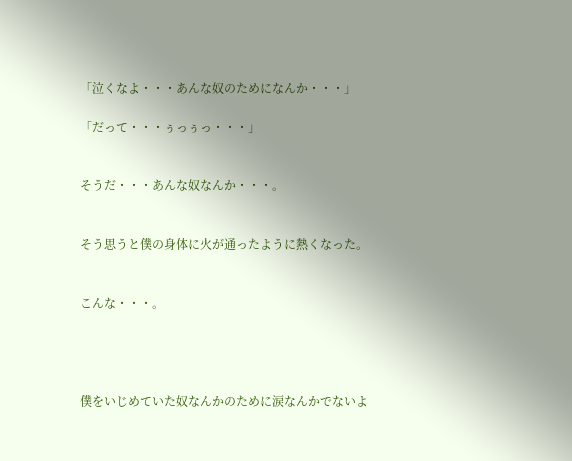「泣くなよ・・・あんな奴のためになんか・・・」

「だって・・・ぅっぅっ・・・」


そうだ・・・あんな奴なんか・・・。


そう思うと僕の身体に火が通ったように熱くなった。


こんな・・・。




僕をいじめていた奴なんかのために涙なんかでないよ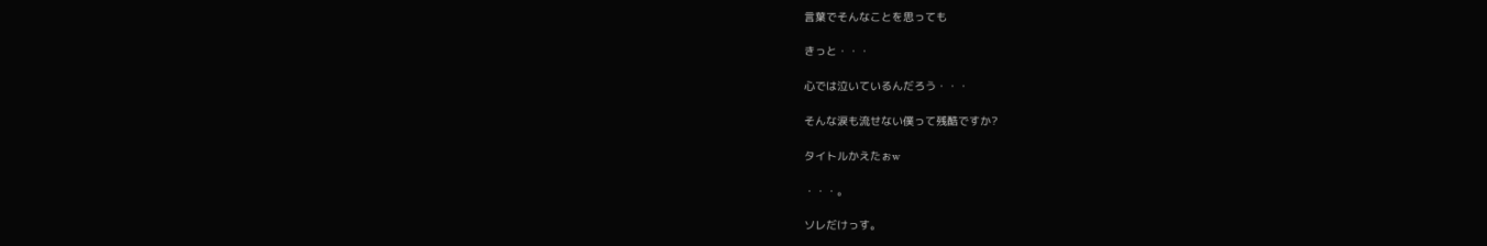言葉でそんなことを思っても

きっと・・・

心では泣いているんだろう・・・

そんな涙も流せない僕って残酷ですか?

タイトルかえたぉw

・・・。

ソレだけっす。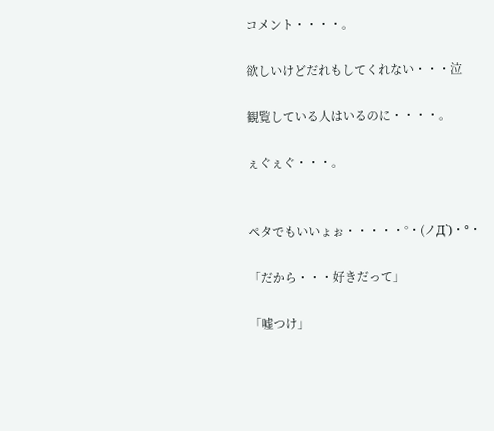コメント・・・・。

欲しいけどだれもしてくれない・・・泣

観覧している人はいるのに・・・・。

ぇぐぇぐ・・・。


ペタでもいいょぉ・・・・・°・(ノД`)・°・

「だから・・・好きだって」

「嘘つけ」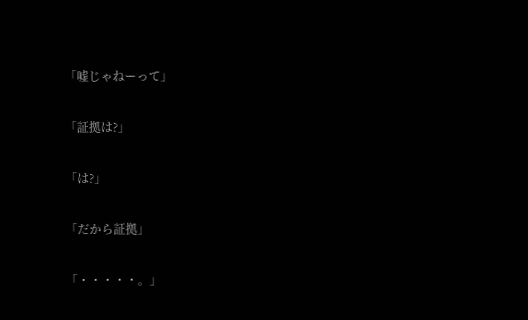「嘘じゃねーって」

「証拠は?」

「は?」

「だから証拠」

「・・・・・。」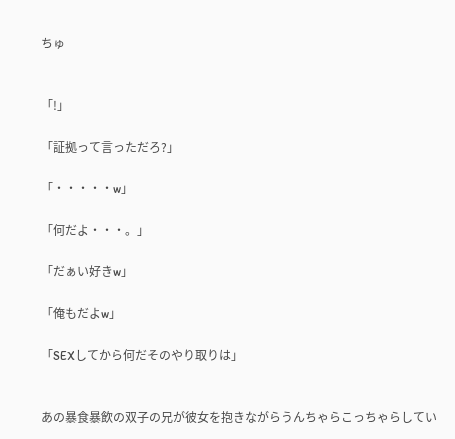ちゅ


「!」

「証拠って言っただろ?」

「・・・・・w」

「何だよ・・・。」

「だぁい好きw」

「俺もだよw」

「SEXしてから何だそのやり取りは」


あの暴食暴飲の双子の兄が彼女を抱きながらうんちゃらこっちゃらしてい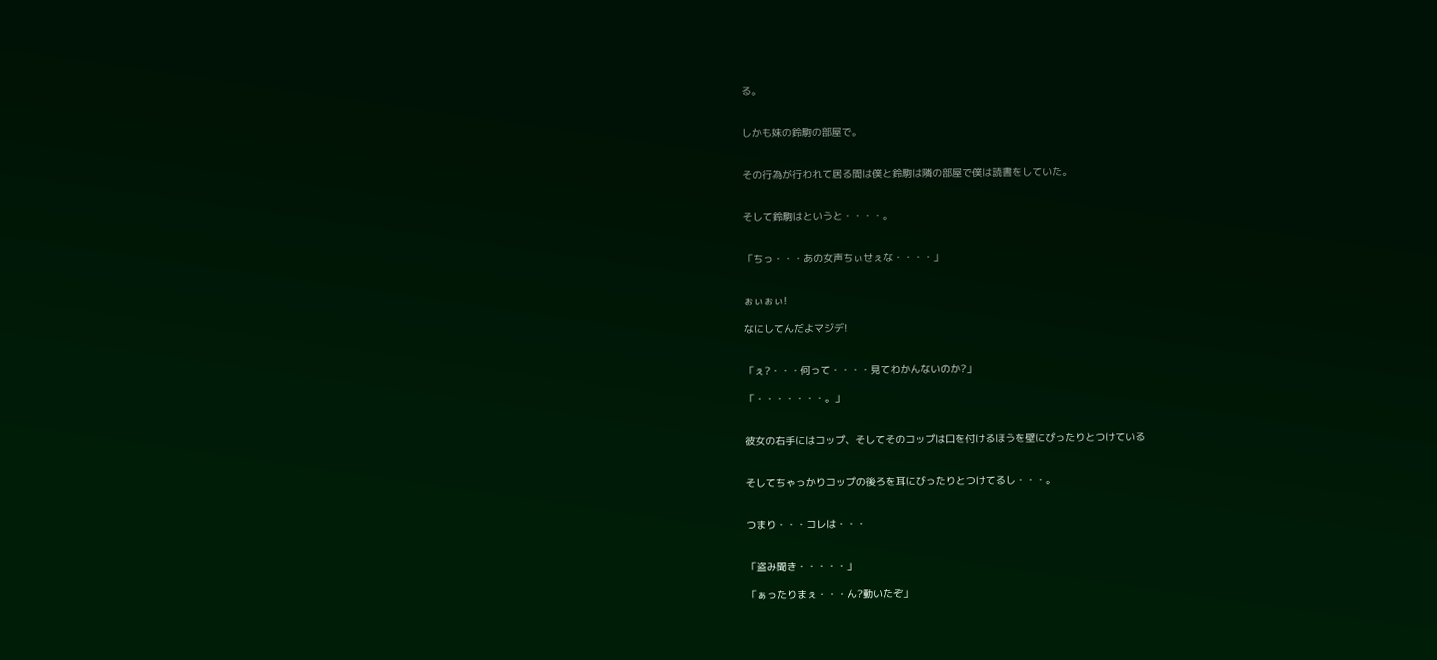る。


しかも妹の鈴駒の部屋で。


その行為が行われて居る間は僕と鈴駒は隣の部屋で僕は読書をしていた。


そして鈴駒はというと・・・・。


「ちっ・・・あの女声ちぃせぇな・・・・」


ぉぃぉぃ!

なにしてんだよマジデ!


「ぇ?・・・何って・・・・見てわかんないのか?」

「・・・・・・・。」


彼女の右手にはコップ、そしてそのコップは口を付けるほうを壁にぴったりとつけている


そしてちゃっかりコップの後ろを耳にびったりとつけてるし・・・。


つまり・・・コレは・・・


「盗み聞き・・・・・」

「ぁったりまぇ・・・ん?動いたぞ」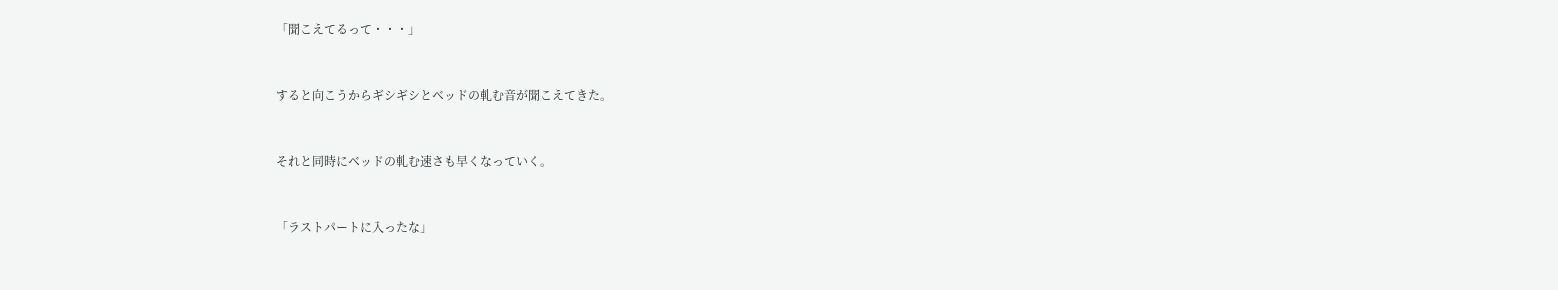「聞こえてるって・・・」


すると向こうからギシギシとベッドの軋む音が聞こえてきた。


それと同時にベッドの軋む速さも早くなっていく。


「ラストパートに入ったな」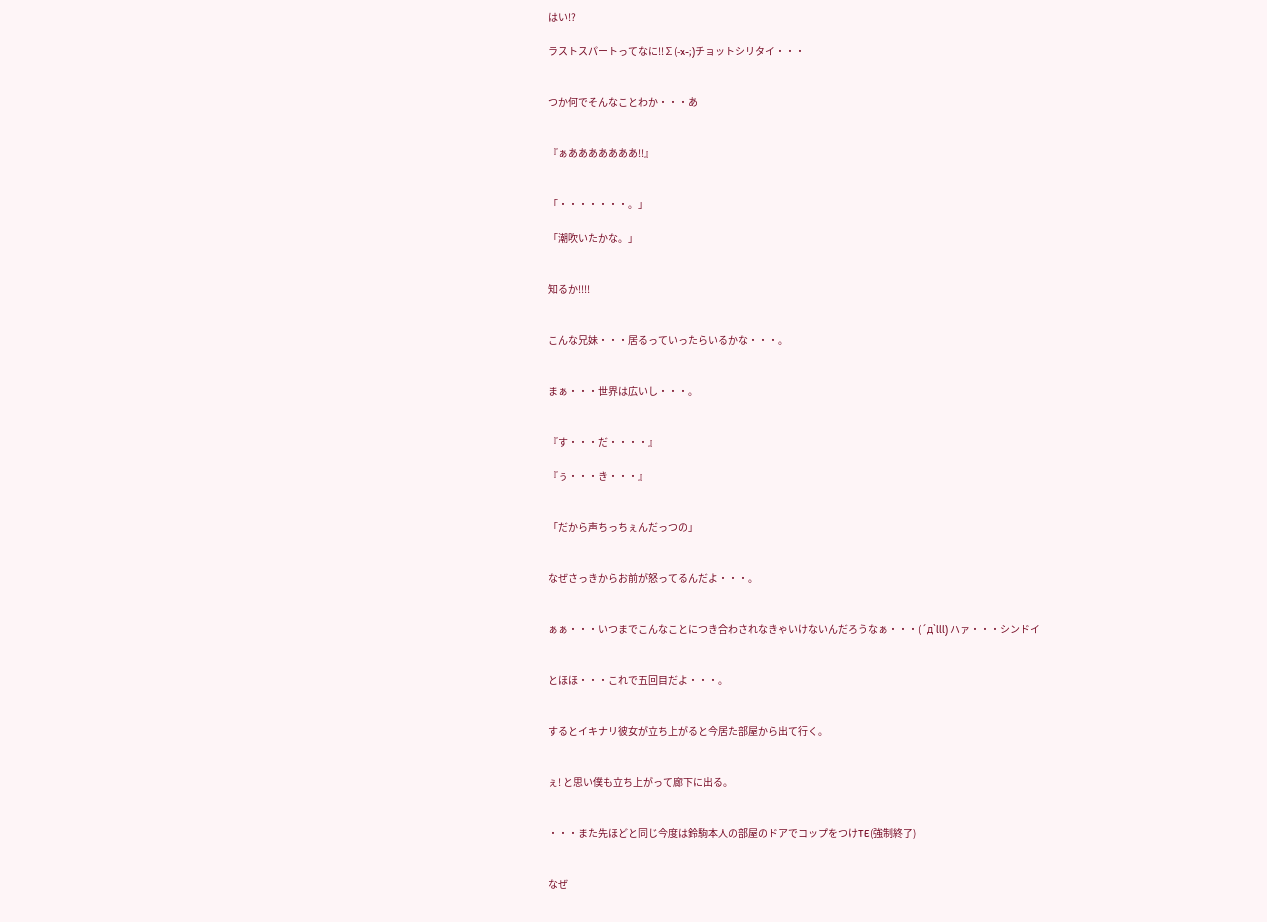はい!?

ラストスパートってなに!!∑(-x-;)チョットシリタイ・・・


つか何でそんなことわか・・・あ


『ぁあああああああ!!』


「・・・・・・・。」

「潮吹いたかな。」


知るか!!!!


こんな兄妹・・・居るっていったらいるかな・・・。


まぁ・・・世界は広いし・・・。


『す・・・だ・・・・』

『ぅ・・・き・・・』


「だから声ちっちぇんだっつの」


なぜさっきからお前が怒ってるんだよ・・・。


ぁぁ・・・いつまでこんなことにつき合わされなきゃいけないんだろうなぁ・・・(´д`lll) ハァ・・・シンドイ


とほほ・・・これで五回目だよ・・・。


するとイキナリ彼女が立ち上がると今居た部屋から出て行く。


ぇ! と思い僕も立ち上がって廊下に出る。


・・・また先ほどと同じ今度は鈴駒本人の部屋のドアでコップをつけTE(強制終了)


なぜ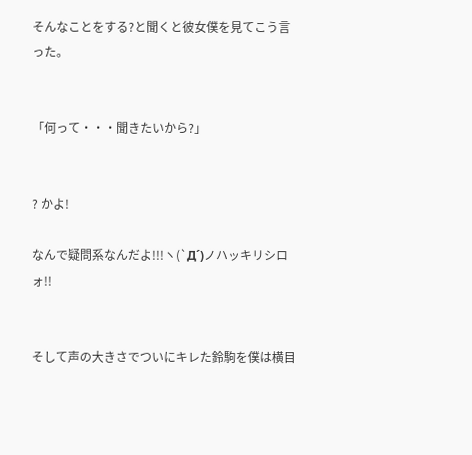そんなことをする?と聞くと彼女僕を見てこう言った。


「何って・・・聞きたいから?」


? かよ!

なんで疑問系なんだよ!!!ヽ(`Д´)ノハッキリシロォ!!


そして声の大きさでついにキレた鈴駒を僕は横目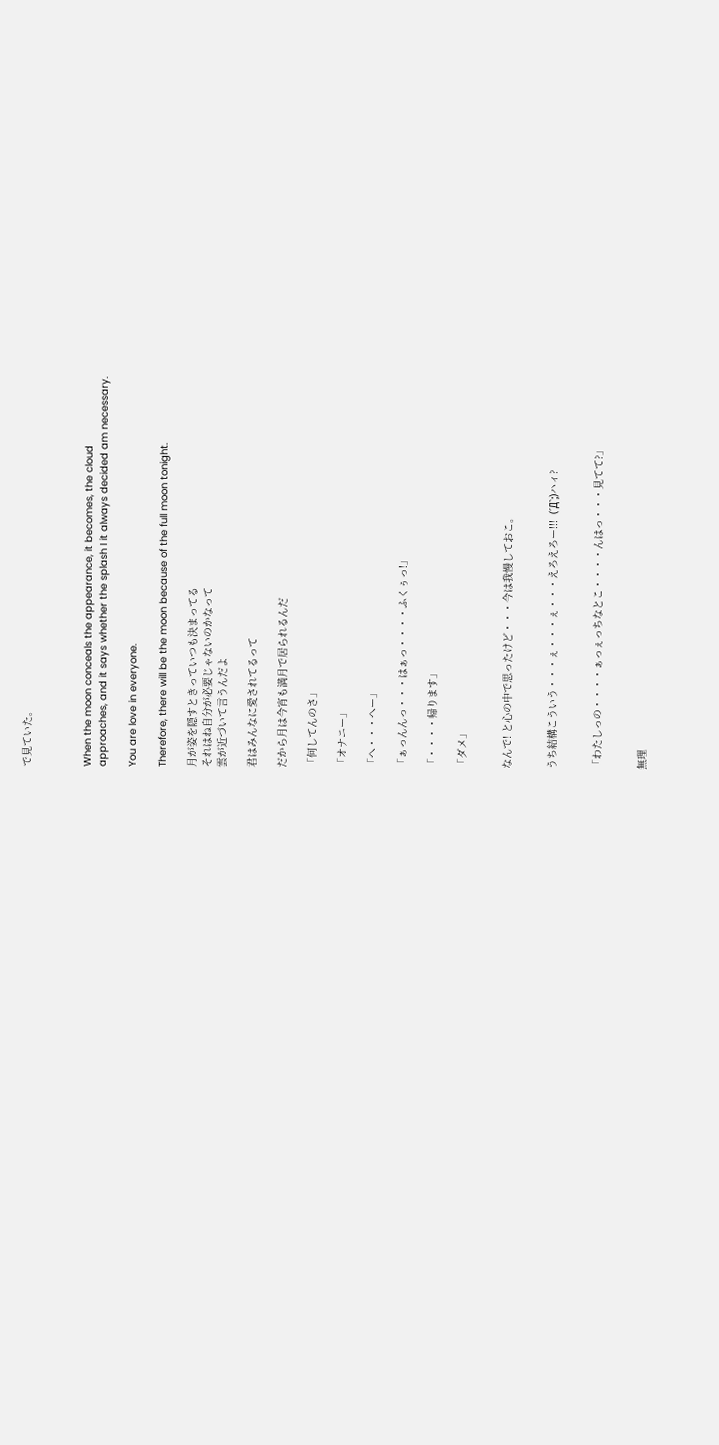で見ていた。



When the moon conceals the appearance, it becomes, the cloud
approaches, and it says whether the splash I it always decided am necessary.

You are love in everyone.

Therefore, there will be the moon because of the full moon tonight.

月が姿を隠すときっていつも決まってる
それはね自分が必要じゃないのかなって
雲が近づいて言うんだよ

君はみんなに愛されてるって

だから月は今宵も満月で居られるんだ

「何してんのさ」

「オナニー」

「へ・・・へー」

「ぁっんんっ・・・はぁっ・・・・ふくぅっ!」

「・・・・帰ります」

「ダメ」


なんで! と心の中で思ったけど・・・今は我慢しておこ。


うち結構こういう・・・ぇ・・・ぇ・・・えろえろー!!!  (´Д`;)ハィ?


「わたしっの・・・・ぁっぇっちなとこ・・・・んはっ・・・見てて?」


無理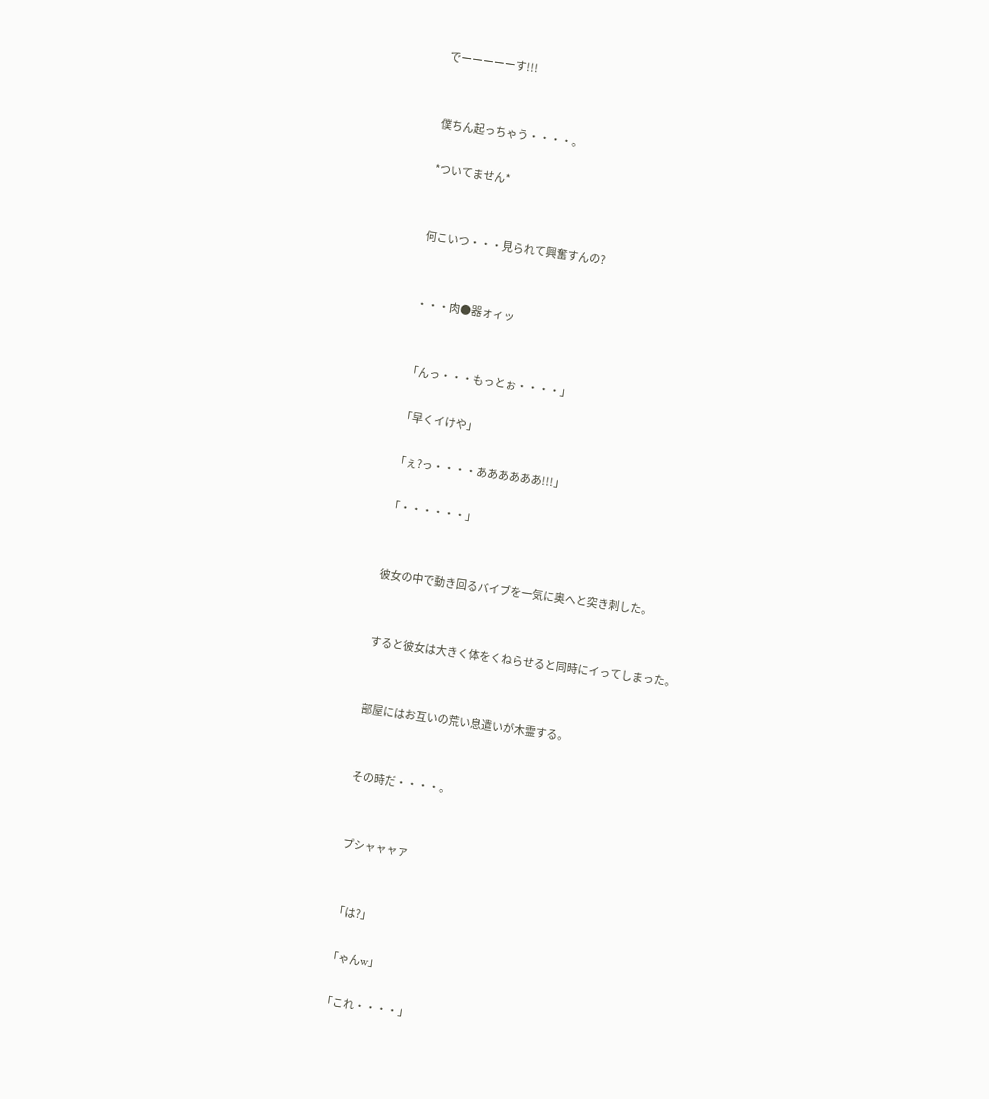でーーーーーす!!!


僕ちん起っちゃう・・・・。

*ついてません*


何こいつ・・・見られて興奮すんの?


・・・肉●器ォィッ


「んっ・・・もっとぉ・・・・」

「早くイけや」

「ぇ?っ・・・・ああああああ!!!」

「・・・・・・」


彼女の中で動き回るバイブを一気に奥へと突き刺した。


すると彼女は大きく体をくねらせると同時にイってしまった。


部屋にはお互いの荒い息遣いが木霊する。


その時だ・・・・。


プシャャャァ


「は?」

「ゃんw」

「これ・・・・」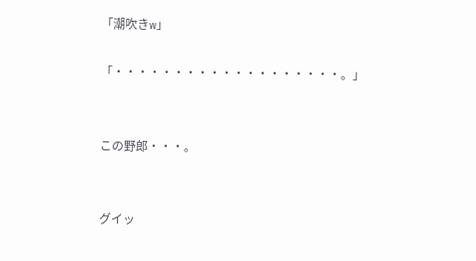「潮吹きw」

「・・・・・・・・・・・・・・・・・・・。」


この野郎・・・。


グイッ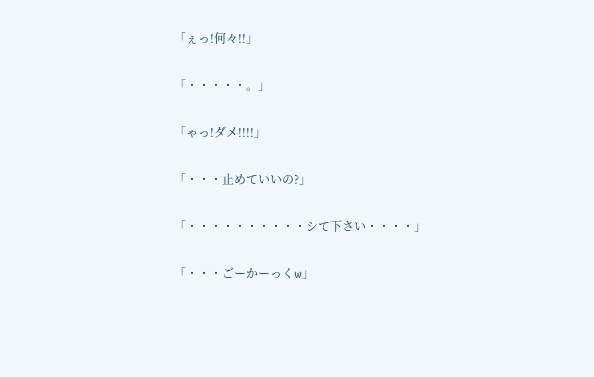「ぇっ!何々!!」

「・・・・・。」

「ゃっ!ダメ!!!!」

「・・・止めていいの?」

「・・・・・・・・・・シて下さい・・・・」

「・・・ごーかーっくw」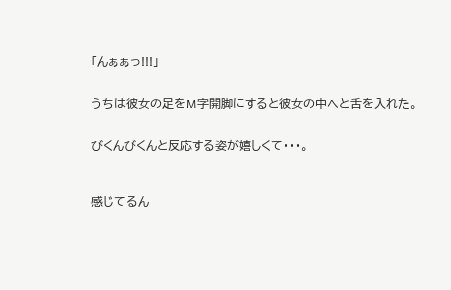「んぁぁっ!!!」


うちは彼女の足をM字開脚にすると彼女の中へと舌を入れた。


びくんびくんと反応する姿が嬉しくて・・・。



感じてるん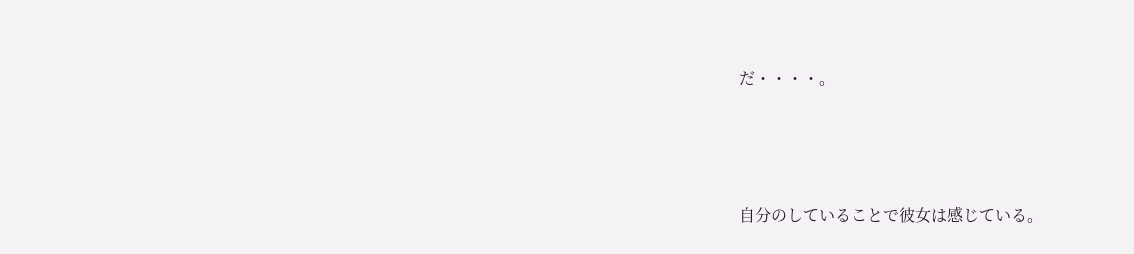だ・・・・。



自分のしていることで彼女は感じている。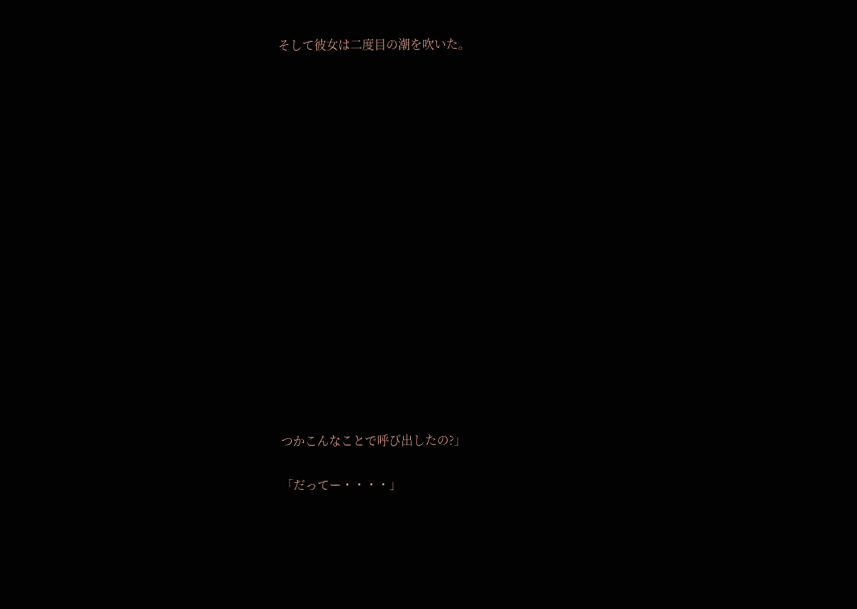そして彼女は二度目の潮を吹いた。

















つかこんなことで呼び出したの?」

「だってー・・・・」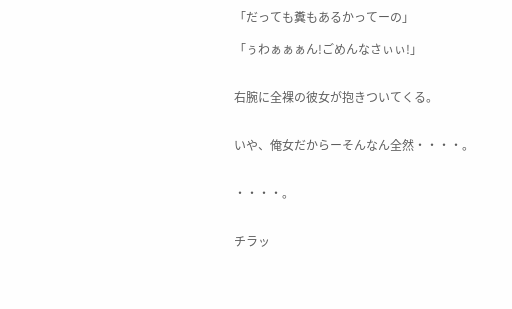「だっても糞もあるかってーの」

「ぅわぁぁぁん!ごめんなさぃぃ!」


右腕に全裸の彼女が抱きついてくる。


いや、俺女だからーそんなん全然・・・・。


・・・・。


チラッ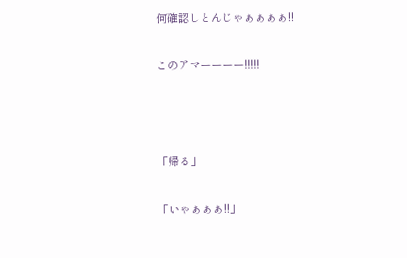何確認しとんじゃぁぁぁぁ!!

このアマーーーー!!!!!



「帰る」

「いゃぁぁぁ!!」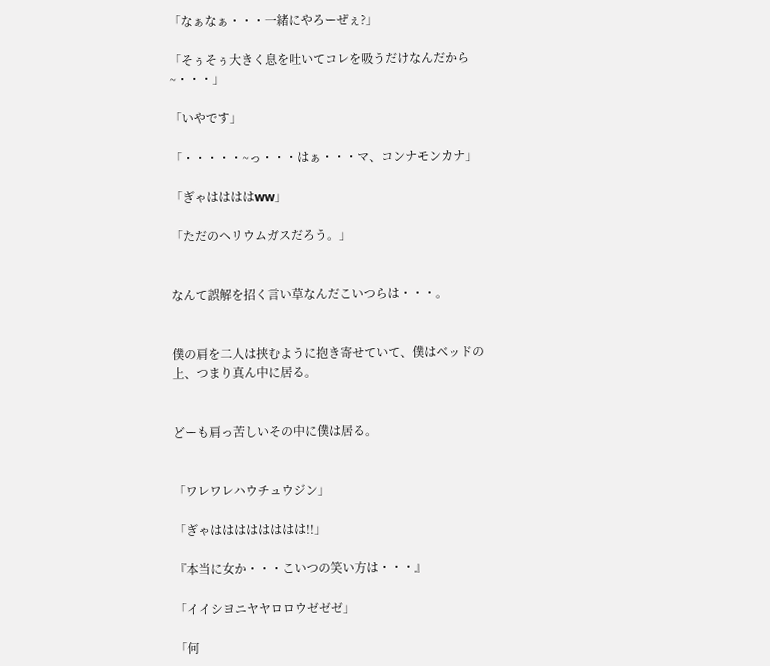「なぁなぁ・・・一緒にやろーぜぇ?」

「そぅそぅ大きく息を吐いてコレを吸うだけなんだから~・・・」

「いやです」

「・・・・・~っ・・・はぁ・・・マ、コンナモンカナ」

「ぎゃははははww」

「ただのヘリウムガスだろう。」


なんて誤解を招く言い草なんだこいつらは・・・。


僕の肩を二人は挟むように抱き寄せていて、僕はベッドの上、つまり真ん中に居る。


どーも肩っ苦しいその中に僕は居る。


「ワレワレハウチュウジン」

「ぎゃはははははははは!!」

『本当に女か・・・こいつの笑い方は・・・』

「イイシヨニヤヤロロウゼゼゼ」

「何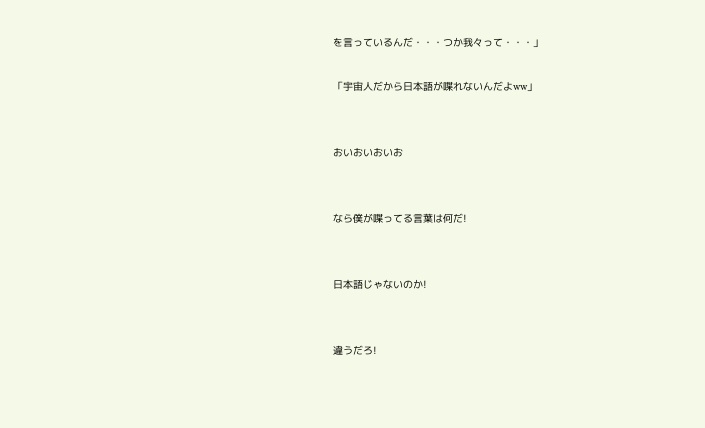を言っているんだ・・・つか我々って・・・」

「宇宙人だから日本語が喋れないんだよww」


おいおいおいお


なら僕が喋ってる言葉は何だ!


日本語じゃないのか!


違うだろ!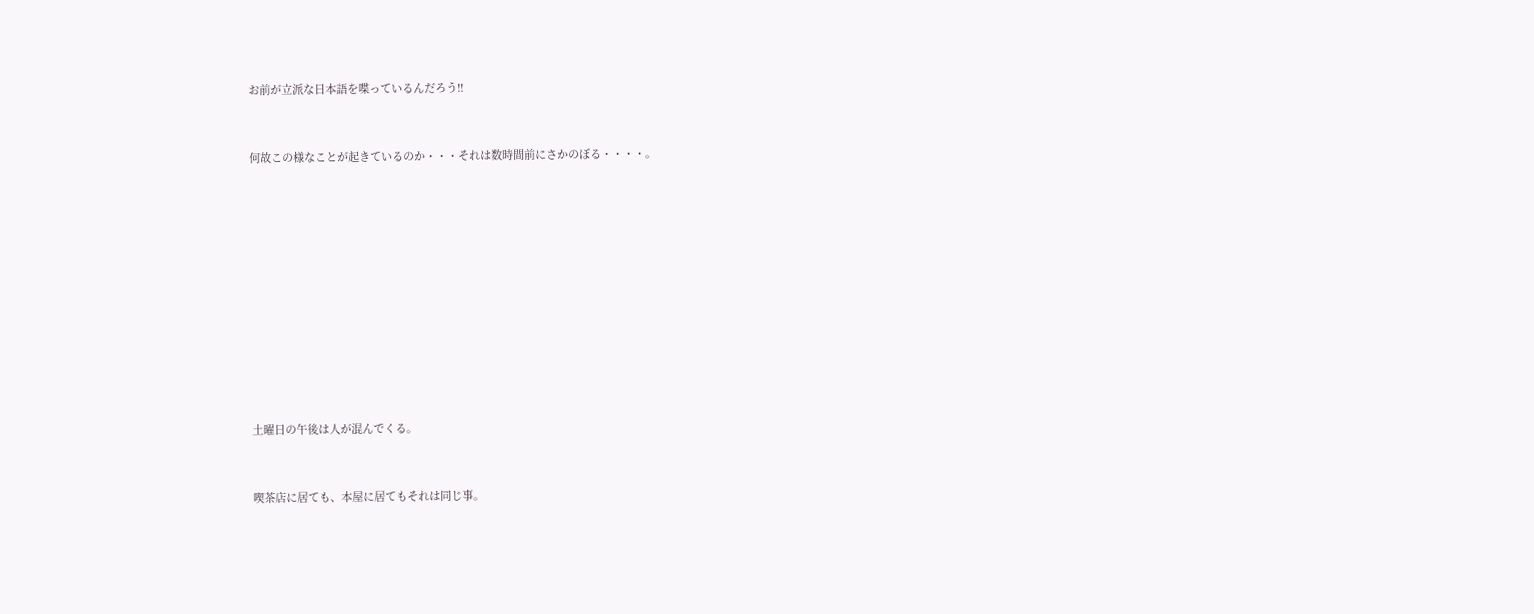お前が立派な日本語を喋っているんだろう!!


何故この様なことが起きているのか・・・それは数時間前にさかのぼる・・・・。











土曜日の午後は人が混んでくる。


喫茶店に居ても、本屋に居てもそれは同じ事。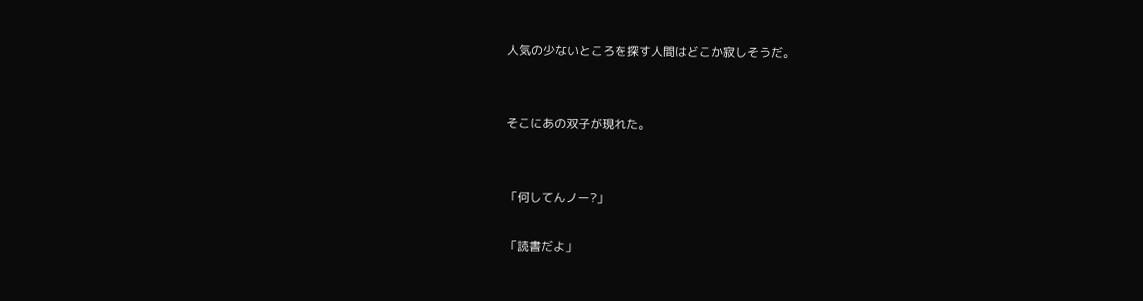人気の少ないところを探す人間はどこか寂しそうだ。


そこにあの双子が現れた。


「何してんノー?」

「読書だよ」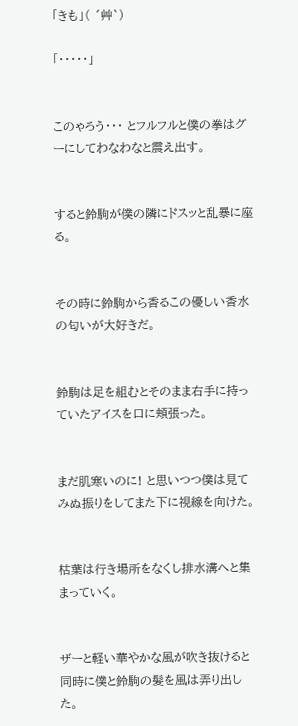「きも」( ´艸`)

「・・・・・」


このゃろう・・・ とフルフルと僕の拳はグーにしてわなわなと震え出す。


すると鈴駒が僕の隣にドスッと乱暴に座る。


その時に鈴駒から香るこの優しい香水の匂いが大好きだ。


鈴駒は足を組むとそのまま右手に持っていたアイスを口に頬張った。


まだ肌寒いのに! と思いつつ僕は見てみぬ振りをしてまた下に視線を向けた。


枯葉は行き場所をなくし排水溝へと集まっていく。


ザーと軽い華やかな風が吹き抜けると同時に僕と鈴駒の髪を風は弄り出した。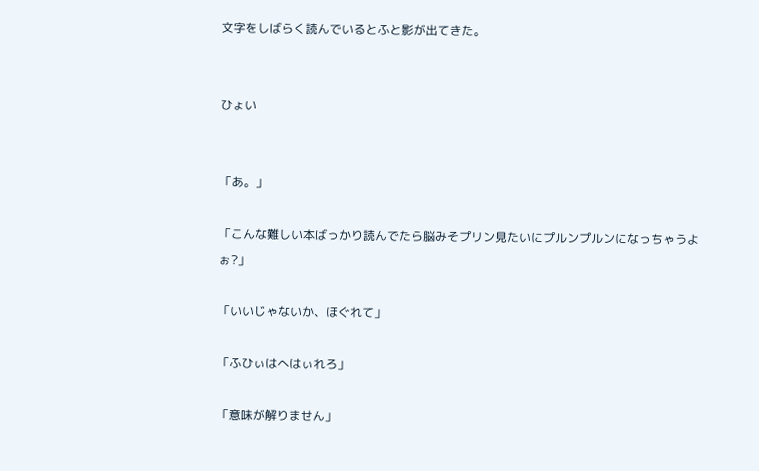文字をしばらく読んでいるとふと影が出てきた。


ひょい


「あ。」

「こんな難しい本ばっかり読んでたら脳みそプリン見たいにプルンプルンになっちゃうよぉ?」

「いいじゃないか、ほぐれて」

「ふひぃはへはぃれろ」

「意味が解りません」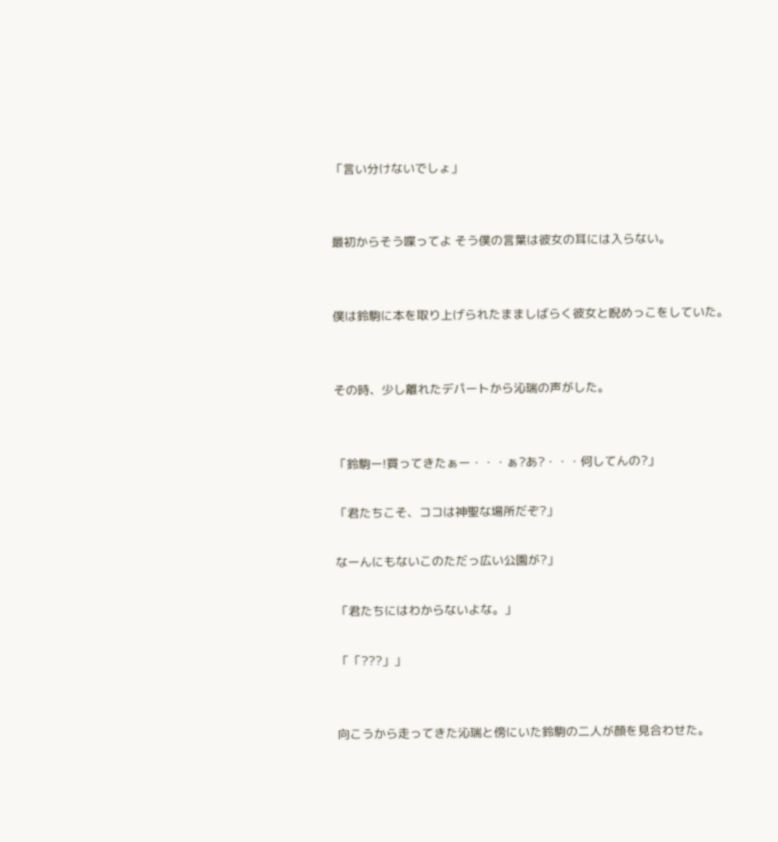「言い分けないでしょ」


最初からそう喋ってよ そう僕の言葉は彼女の耳には入らない。


僕は鈴駒に本を取り上げられたまましばらく彼女と睨めっこをしていた。


その時、少し離れたデパートから沁瑞の声がした。


「鈴駒ー!買ってきたぁー・・・ぁ?あ?・・・何してんの?」

「君たちこそ、ココは神聖な場所だぞ?」

なーんにもないこのただっ広い公園が?」

「君たちにはわからないよな。」

「「???」」


向こうから走ってきた沁瑞と傍にいた鈴駒の二人が顔を見合わせた。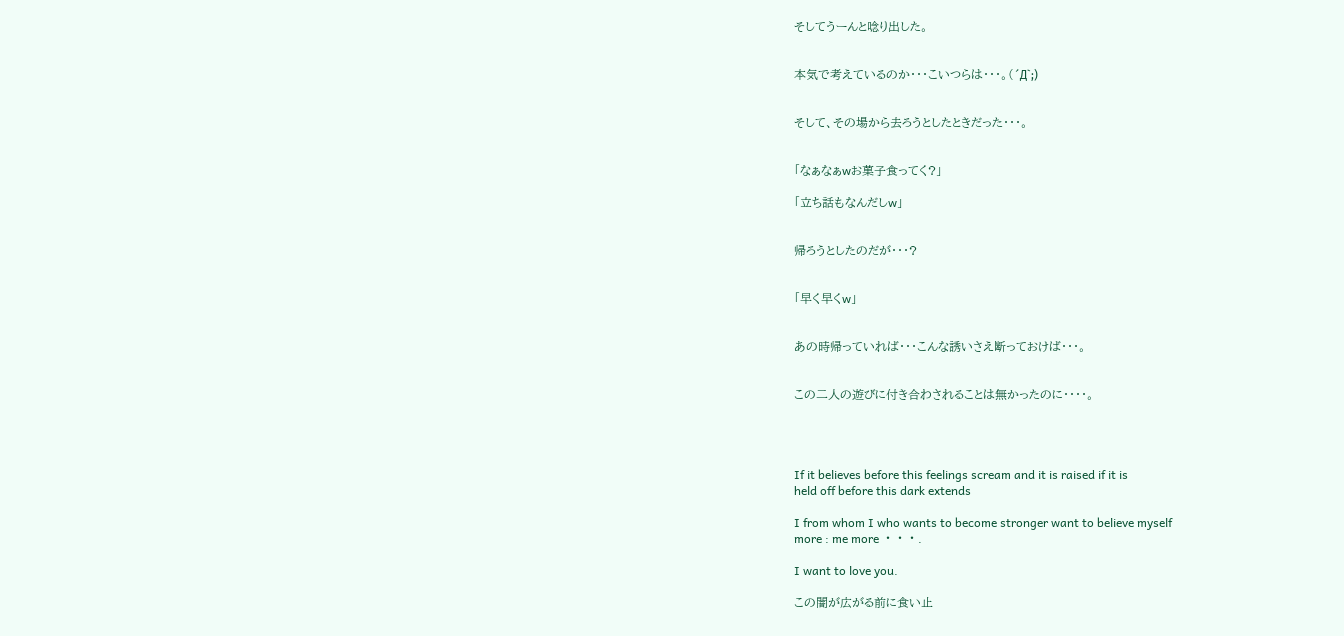そしてうーんと唸り出した。


本気で考えているのか・・・こいつらは・・・。(´Д`;)


そして、その場から去ろうとしたときだった・・・。


「なぁなぁwお菓子食ってく?」

「立ち話もなんだしw」


帰ろうとしたのだが・・・?


「早く早くw」


あの時帰っていれば・・・こんな誘いさえ断っておけば・・・。


この二人の遊びに付き合わされることは無かったのに・・・・。




If it believes before this feelings scream and it is raised if it is
held off before this dark extends

I from whom I who wants to become stronger want to believe myself
more : me more ・・・.

I want to love you.

この闇が広がる前に食い止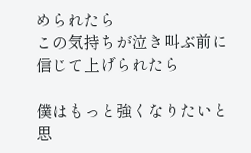められたら
この気持ちが泣き叫ぶ前に信じて上げられたら

僕はもっと強くなりたいと思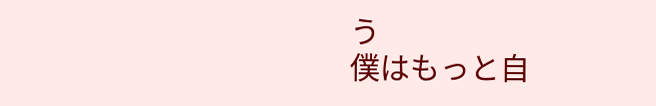う
僕はもっと自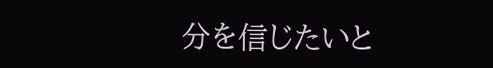分を信じたいと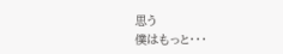思う
僕はもっと・・・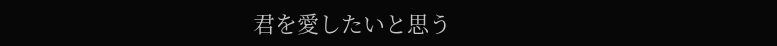君を愛したいと思う